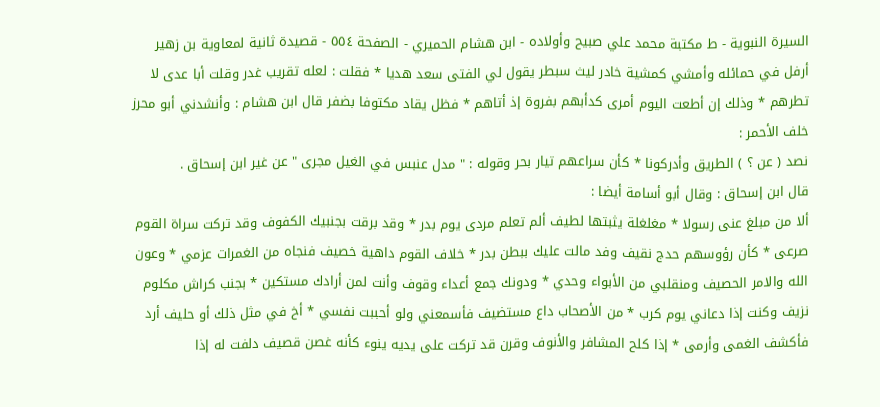السيرة النبوية - ط مكتبة محمد علي صبيح وأولاده - ابن هشام الحميري - الصفحة ٥٥٤ - قصيدة ثانية لمعاوية بن زهير
أرفل في حمائله وأمشي كمشية خادر ليث سبطر يقول لي الفتى سعد هديا * فقلت : لعله تقريب غدر وقلت أبا عدى لا تطرهم * وذلك إن أطعت اليوم أمرى كدأبهم بفروة إذ أتاهم * فظل يقاد مكتوفا بضفر قال ابن هشام : وأنشدني أبو محرز خلف الأحمر :
نصد ( عن ؟ ) الطريق وأدركونا * كأن سراعهم تيار بحر وقوله : " مدل عنبس في الغيل مجرى " عن غير ابن إسحاق .
قال ابن إسحاق : وقال أبو أسامة أيضا :
ألا من مبلغ عنى رسولا * مغلغلة يثبتها لطيف ألم تعلم مردى يوم بدر * وقد برقت بجنبيك الكفوف وقد تركت سراة القوم صرعى * كأن رؤوسهم حدج نقيف وفد مالت عليك ببطن بدر * خلاف القوم داهية خصيف فنجاه من الغمرات عزمي * وعون الله والامر الحصيف ومنقلبي من الأبواء وحدي * ودونك جمع أعداء وقوف وأنت لمن أرادك مستكين * بجنب كراش مكلوم نزيف وكنت إذا دعاني يوم كرب * من الأصحاب داع مستضيف فأسمعني ولو أحببت نفسي * أخ في مثل ذلك أو حليف أرد فأكشف الغمى وأرمى * إذا كلح المشافر والأنوف وقرن قد تركت على يديه ينوء كأنه غصن قصيف دلفت له إذا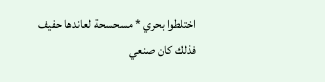اختلطوا بحري * مسحسحة لعاندها حفيف فذلك كان صنعي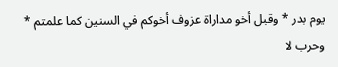يوم بدر * وقبل أخو مداراة عزوف أخوكم في السنين كما علمتم * وحرب لا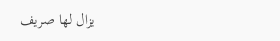يزال لها صريف